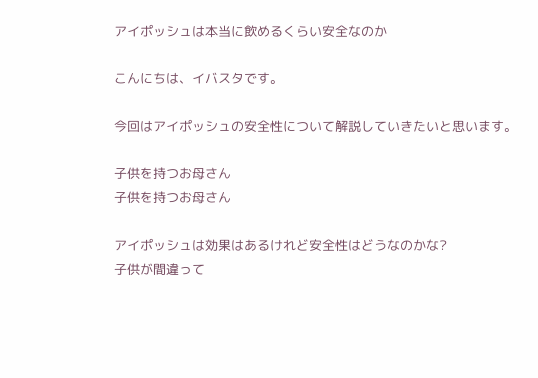アイポッシュは本当に飲めるくらい安全なのか

こんにちは、イバスタです。

今回はアイポッシュの安全性について解説していきたいと思います。

子供を持つお母さん
子供を持つお母さん

アイポッシュは効果はあるけれど安全性はどうなのかな?
子供が間違って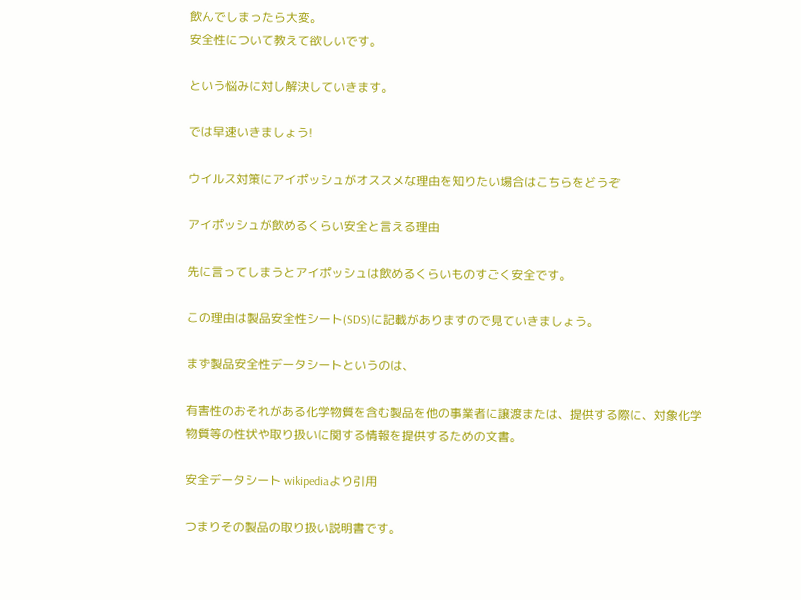飲んでしまったら大変。
安全性について教えて欲しいです。

という悩みに対し解決していきます。

では早速いきましょう!

ウイルス対策にアイポッシュがオススメな理由を知りたい場合はこちらをどうぞ

アイポッシュが飲めるくらい安全と言える理由

先に言ってしまうとアイポッシュは飲めるくらいものすごく安全です。

この理由は製品安全性シート(SDS)に記載がありますので見ていきましょう。

まず製品安全性データシートというのは、

有害性のおそれがある化学物質を含む製品を他の事業者に譲渡または、提供する際に、対象化学物質等の性状や取り扱いに関する情報を提供するための文書。

安全データシート wikipediaより引用

つまりその製品の取り扱い説明書です。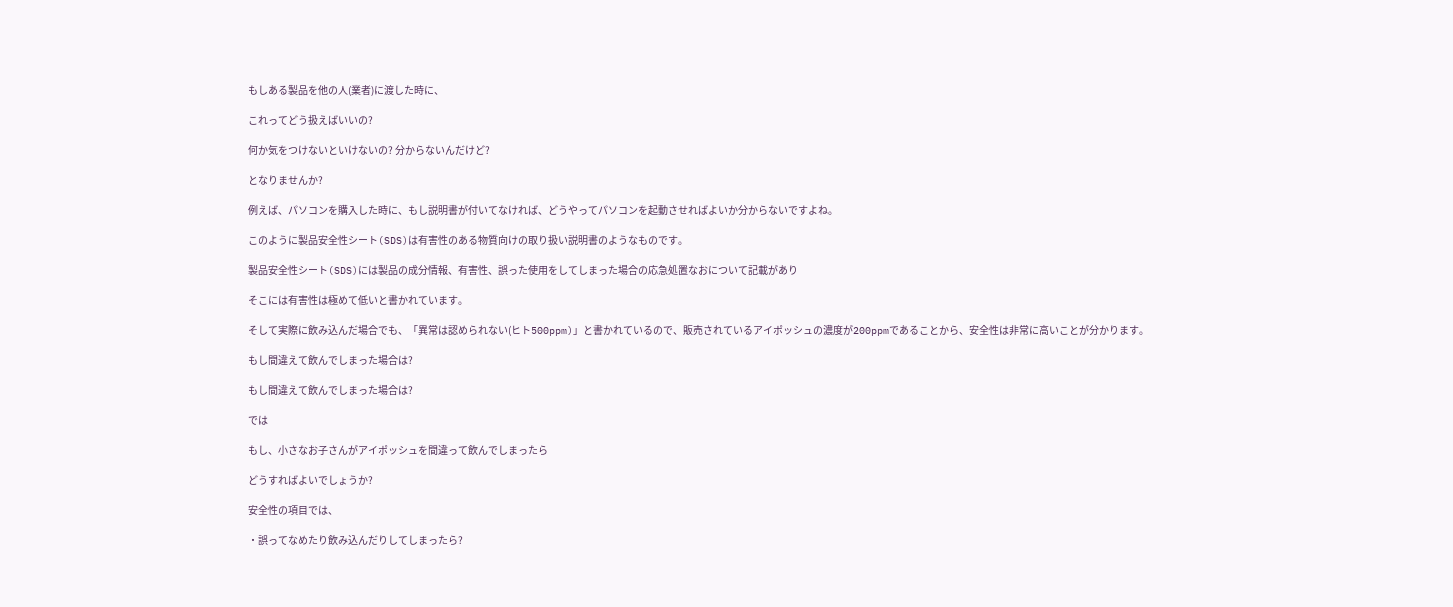もしある製品を他の人(業者)に渡した時に、

これってどう扱えばいいの?

何か気をつけないといけないの? 分からないんだけど?

となりませんか?

例えば、パソコンを購入した時に、もし説明書が付いてなければ、どうやってパソコンを起動させればよいか分からないですよね。

このように製品安全性シート(SDS)は有害性のある物質向けの取り扱い説明書のようなものです。

製品安全性シート(SDS)には製品の成分情報、有害性、誤った使用をしてしまった場合の応急処置なおについて記載があり

そこには有害性は極めて低いと書かれています。

そして実際に飲み込んだ場合でも、「異常は認められない(ヒト500ppm)」と書かれているので、販売されているアイポッシュの濃度が200ppmであることから、安全性は非常に高いことが分かります。

もし間違えて飲んでしまった場合は?

もし間違えて飲んでしまった場合は?

では

もし、小さなお子さんがアイポッシュを間違って飲んでしまったら

どうすればよいでしょうか?

安全性の項目では、

・誤ってなめたり飲み込んだりしてしまったら?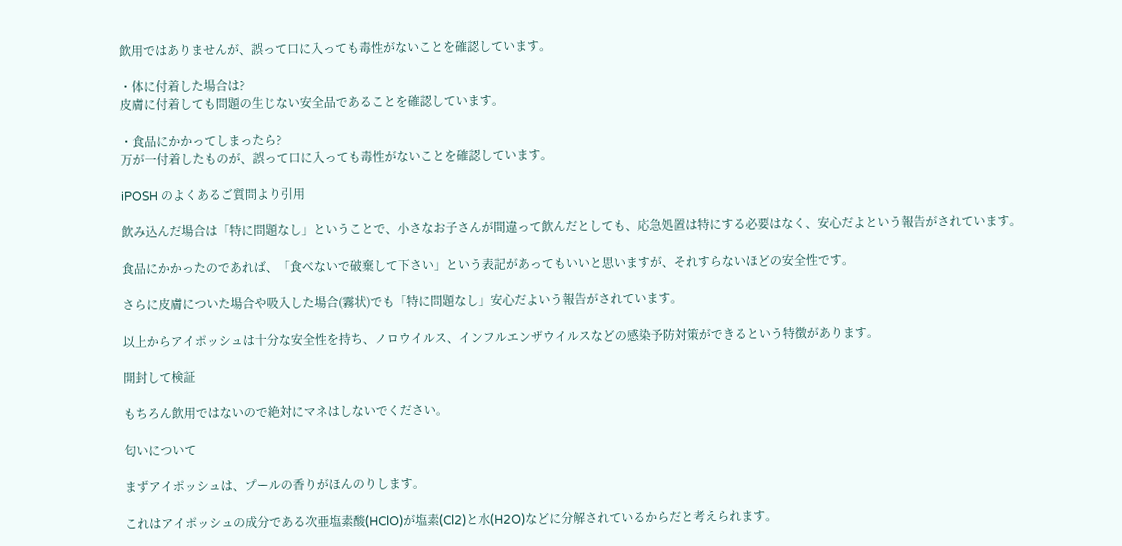飲用ではありませんが、誤って口に入っても毒性がないことを確認しています。

・体に付着した場合は?
皮膚に付着しても問題の生じない安全品であることを確認しています。

・食品にかかってしまったら?
万が一付着したものが、誤って口に入っても毒性がないことを確認しています。

iPOSH のよくあるご質問より引用

飲み込んだ場合は「特に問題なし」ということで、小さなお子さんが間違って飲んだとしても、応急処置は特にする必要はなく、安心だよという報告がされています。

食品にかかったのであれば、「食べないで破棄して下さい」という表記があってもいいと思いますが、それすらないほどの安全性です。

さらに皮膚についた場合や吸入した場合(霧状)でも「特に問題なし」安心だよいう報告がされています。

以上からアイポッシュは十分な安全性を持ち、ノロウイルス、インフルエンザウイルスなどの感染予防対策ができるという特徴があります。

開封して検証

もちろん飲用ではないので絶対にマネはしないでください。

匂いについて

まずアイポッシュは、プールの香りがほんのりします。

これはアイポッシュの成分である次亜塩素酸(HClO)が塩素(Cl2)と水(H2O)などに分解されているからだと考えられます。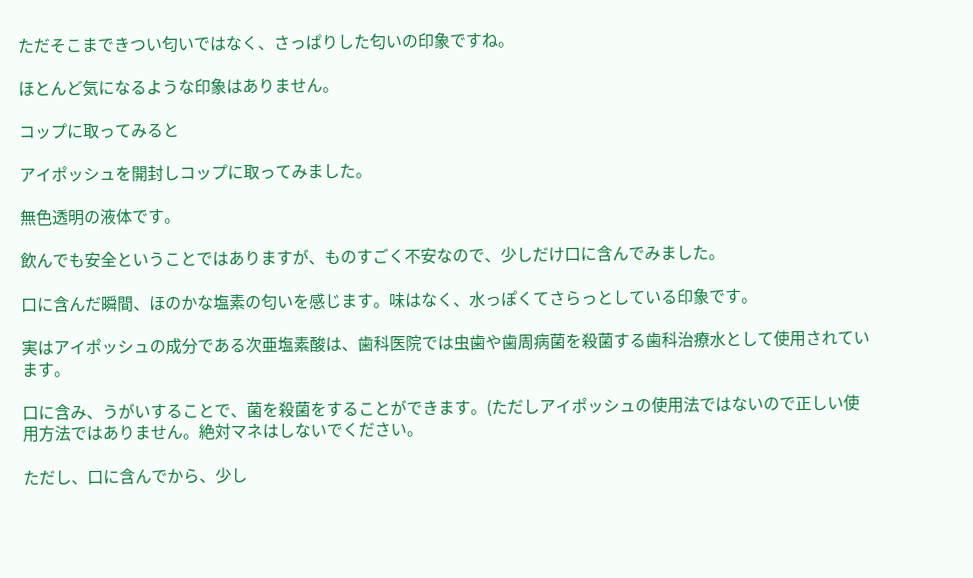ただそこまできつい匂いではなく、さっぱりした匂いの印象ですね。

ほとんど気になるような印象はありません。

コップに取ってみると

アイポッシュを開封しコップに取ってみました。

無色透明の液体です。

飲んでも安全ということではありますが、ものすごく不安なので、少しだけ口に含んでみました。

口に含んだ瞬間、ほのかな塩素の匂いを感じます。味はなく、水っぽくてさらっとしている印象です。

実はアイポッシュの成分である次亜塩素酸は、歯科医院では虫歯や歯周病菌を殺菌する歯科治療水として使用されています。

口に含み、うがいすることで、菌を殺菌をすることができます。(ただしアイポッシュの使用法ではないので正しい使用方法ではありません。絶対マネはしないでください。

ただし、口に含んでから、少し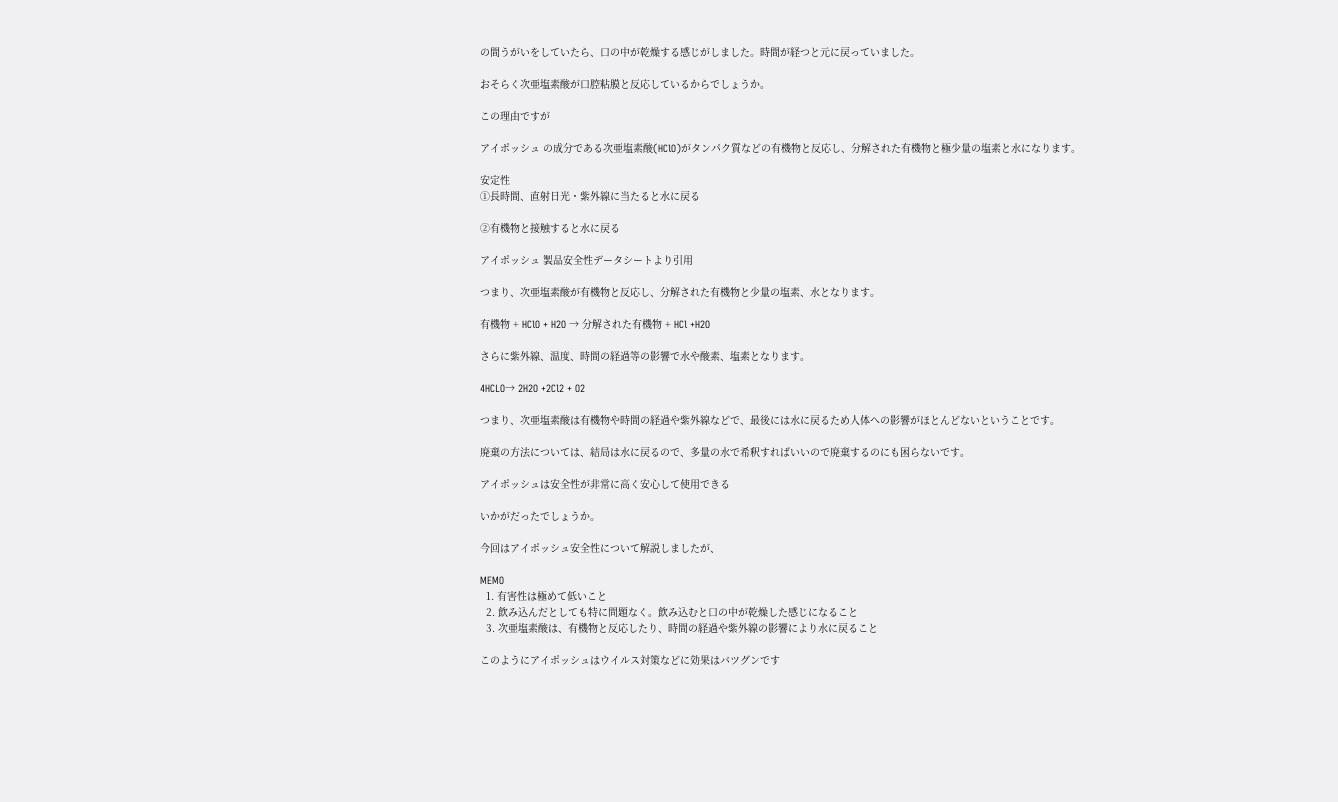の間うがいをしていたら、口の中が乾燥する感じがしました。時間が経つと元に戻っていました。

おそらく次亜塩素酸が口腔粘膜と反応しているからでしょうか。

この理由ですが

アイポッシュ の成分である次亜塩素酸(HClO)がタンパク質などの有機物と反応し、分解された有機物と極少量の塩素と水になります。

安定性
①長時間、直射日光・紫外線に当たると水に戻る

②有機物と接触すると水に戻る

アイポッシュ 製品安全性データシートより引用

つまり、次亜塩素酸が有機物と反応し、分解された有機物と少量の塩素、水となります。

有機物 + HClO + H2O → 分解された有機物 + HCl +H2O

さらに紫外線、温度、時間の経過等の影響で水や酸素、塩素となります。

4HCLO→ 2H2O +2Cl2 + O2

つまり、次亜塩素酸は有機物や時間の経過や紫外線などで、最後には水に戻るため人体への影響がほとんどないということです。

廃棄の方法については、結局は水に戻るので、多量の水で希釈すればいいので廃棄するのにも困らないです。

アイポッシュは安全性が非常に高く安心して使用できる

いかがだったでしょうか。

今回はアイポッシュ安全性について解説しましたが、

MEMO
  1. 有害性は極めて低いこと
  2. 飲み込んだとしても特に問題なく。飲み込むと口の中が乾燥した感じになること
  3. 次亜塩素酸は、有機物と反応したり、時間の経過や紫外線の影響により水に戻ること

このようにアイポッシュはウイルス対策などに効果はバツグンです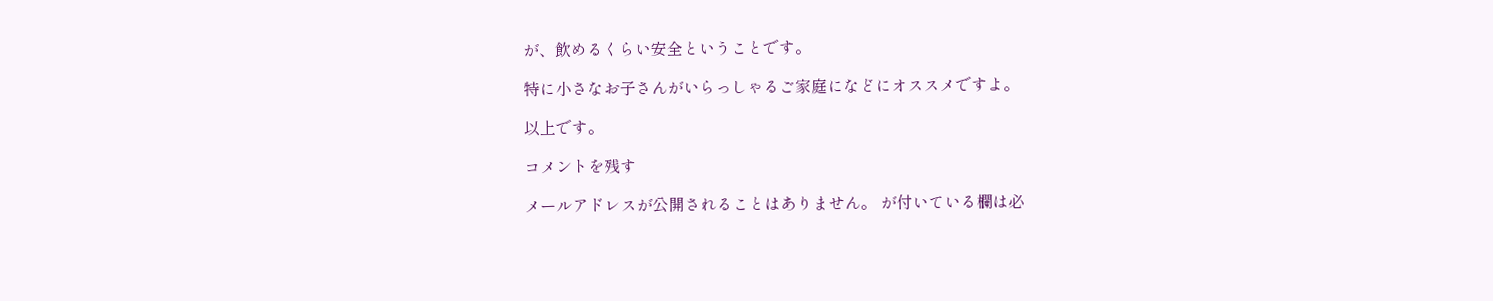が、飲めるくらい安全ということです。

特に小さなお子さんがいらっしゃるご家庭になどにオススメですよ。

以上です。

コメントを残す

メールアドレスが公開されることはありません。 が付いている欄は必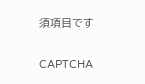須項目です

CAPTCHA